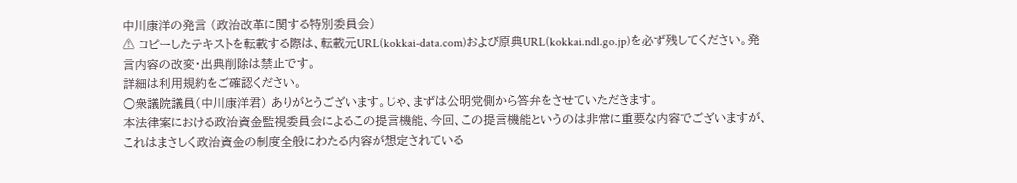中川康洋の発言 (政治改革に関する特別委員会)
⚠ コピーしたテキストを転載する際は、転載元URL(kokkai-data.com)および原典URL(kokkai.ndl.go.jp)を必ず残してください。発言内容の改変・出典削除は禁止です。
詳細は利用規約をご確認ください。
○衆議院議員(中川康洋君) ありがとうございます。じゃ、まずは公明党側から答弁をさせていただきます。
本法律案における政治資金監視委員会によるこの提言機能、今回、この提言機能というのは非常に重要な内容でございますが、これはまさしく政治資金の制度全般にわたる内容が想定されている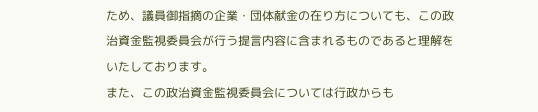ため、議員御指摘の企業・団体献金の在り方についても、この政治資金監視委員会が行う提言内容に含まれるものであると理解をいたしております。
また、この政治資金監視委員会については行政からも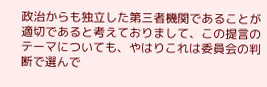政治からも独立した第三者機関であることが適切であると考えておりまして、この提言のテーマについても、やはりこれは委員会の判断で選んで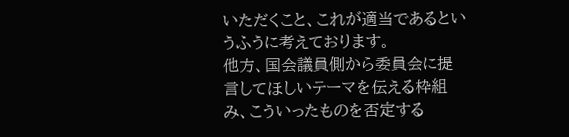いただくこと、これが適当であるというふうに考えております。
他方、国会議員側から委員会に提言してほしいテーマを伝える枠組み、こういったものを否定する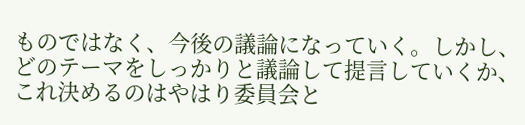ものではなく、今後の議論になっていく。しかし、どのテーマをしっかりと議論して提言していくか、これ決めるのはやはり委員会と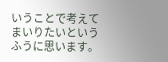いうことで考えてまいりたいというふうに思います。